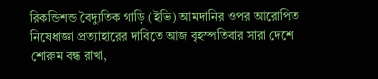রিকন্ডিশন্ড বৈদ্যুতিক গাড়ি (ইভি) আমদানির ওপর আরোপিত নিষেধাজ্ঞা প্রত্যাহারের দাবিতে আজ বৃহস্পতিবার সারা দেশে শোরুম বন্ধ রাখা,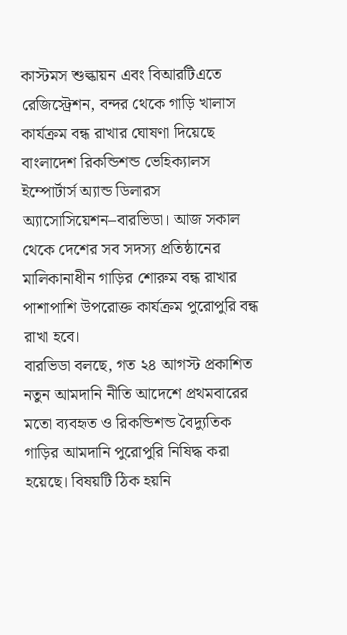কাস্টমস শুল্কায়ন এবং বিআরটিএতে রেজিস্ট্রেশন, বন্দর থেকে গাড়ি খালাস কার্যক্রম বন্ধ রাখার ঘোষণা দিয়েছে বাংলাদেশ রিকন্ডিশন্ড ভেহিক্যালস ইম্পোর্টার্স অ্যান্ড ডিলারস অ্যাসোসিয়েশন–বারভিডা। আজ সকাল থেকে দেশের সব সদস্য প্রতিষ্ঠানের মালিকানাধীন গাড়ির শোরুম বন্ধ রাখার পাশাপাশি উপরোক্ত কার্যক্রম পুরোপুরি বন্ধ রাখা হবে।
বারভিডা বলছে, গত ২৪ আগস্ট প্রকাশিত নতুন আমদানি নীতি আদেশে প্রথমবারের মতো ব্যবহৃত ও রিকন্ডিশন্ড বৈদ্যুতিক গাড়ির আমদানি পুরোপুরি নিষিদ্ধ করা হয়েছে। বিষয়টি ঠিক হয়নি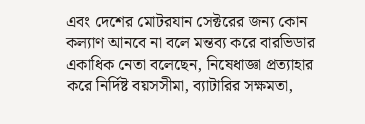এবং দেশের মোটরযান সেক্টরের জন্য কোন কল্যাণ আনবে না বলে মন্তব্য করে বারভিডার একাধিক নেতা বলেছেন, নিষেধাজ্ঞা প্রত্যাহার করে নির্দিষ্ট বয়সসীমা, ব্যাটারির সক্ষমতা,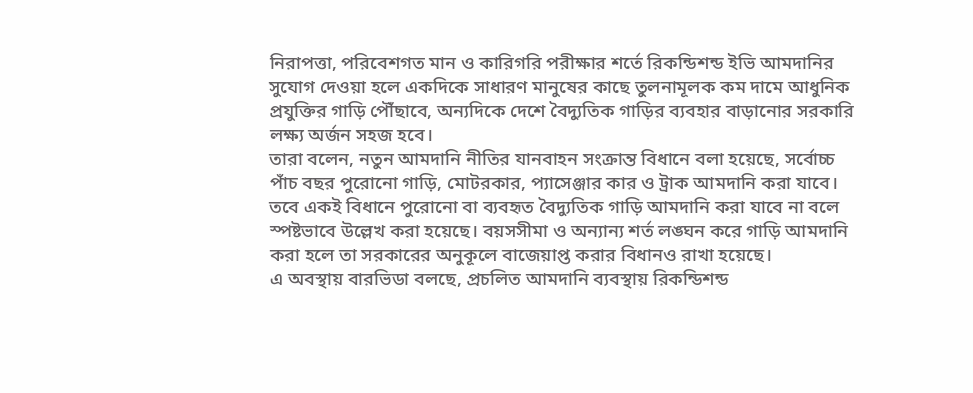নিরাপত্তা, পরিবেশগত মান ও কারিগরি পরীক্ষার শর্তে রিকন্ডিশন্ড ইভি আমদানির সুযোগ দেওয়া হলে একদিকে সাধারণ মানুষের কাছে তুলনামূলক কম দামে আধুনিক প্রযুক্তির গাড়ি পৌঁছাবে, অন্যদিকে দেশে বৈদ্যুতিক গাড়ির ব্যবহার বাড়ানোর সরকারি লক্ষ্য অর্জন সহজ হবে।
তারা বলেন, নতুন আমদানি নীতির যানবাহন সংক্রান্ত বিধানে বলা হয়েছে, সর্বোচ্চ পাঁচ বছর পুরোনো গাড়ি, মোটরকার, প্যাসেঞ্জার কার ও ট্রাক আমদানি করা যাবে। তবে একই বিধানে পুরোনো বা ব্যবহৃত বৈদ্যুতিক গাড়ি আমদানি করা যাবে না বলে স্পষ্টভাবে উল্লেখ করা হয়েছে। বয়সসীমা ও অন্যান্য শর্ত লঙ্ঘন করে গাড়ি আমদানি করা হলে তা সরকারের অনুকূলে বাজেয়াপ্ত করার বিধানও রাখা হয়েছে।
এ অবস্থায় বারভিডা বলছে, প্রচলিত আমদানি ব্যবস্থায় রিকন্ডিশন্ড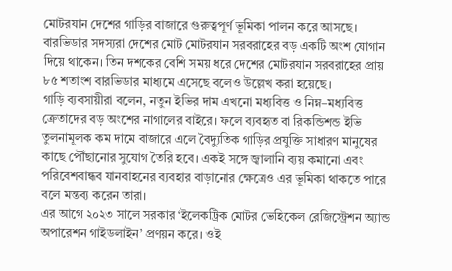মোটরযান দেশের গাড়ির বাজারে গুরুত্বপূর্ণ ভূমিকা পালন করে আসছে। বারভিডার সদস্যরা দেশের মোট মোটরযান সরবরাহের বড় একটি অংশ যোগান দিয়ে থাকেন। তিন দশকের বেশি সময় ধরে দেশের মোটরযান সরবরাহের প্রায় ৮৫ শতাংশ বারভিডার মাধ্যমে এসেছে বলেও উল্লেখ করা হয়েছে।
গাড়ি ব্যবসায়ীরা বলেন, নতুন ইভির দাম এখনো মধ্যবিত্ত ও নিম্ন–মধ্যবিত্ত ক্রেতাদের বড় অংশের নাগালের বাইরে। ফলে ব্যবহৃত বা রিকন্ডিশন্ড ইভি তুলনামূলক কম দামে বাজারে এলে বৈদ্যুতিক গাড়ির প্রযুক্তি সাধারণ মানুষের কাছে পৌঁছানোর সুযোগ তৈরি হবে। একই সঙ্গে জ্বালানি ব্যয় কমানো এবং পরিবেশবান্ধব যানবাহনের ব্যবহার বাড়ানোর ক্ষেত্রেও এর ভূমিকা থাকতে পারে বলে মন্তব্য করেন তারা।
এর আগে ২০২৩ সালে সরকার ‘ইলেকট্রিক মোটর ভেহিকেল রেজিস্ট্রেশন অ্যান্ড অপারেশন গাইডলাইন’ প্রণয়ন করে। ওই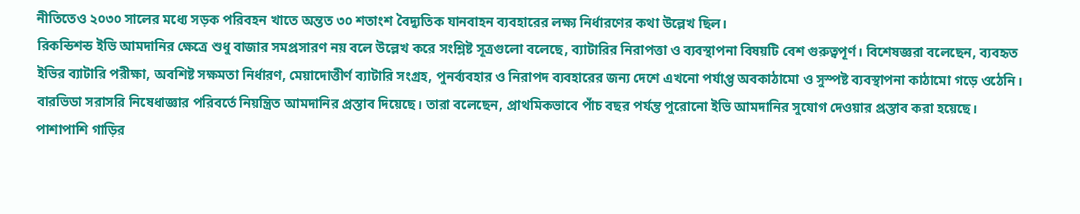নীতিতেও ২০৩০ সালের মধ্যে সড়ক পরিবহন খাতে অন্তত ৩০ শতাংশ বৈদ্যুতিক যানবাহন ব্যবহারের লক্ষ্য নির্ধারণের কথা উল্লেখ ছিল।
রিকন্ডিশন্ড ইভি আমদানির ক্ষেত্রে শুধু বাজার সমপ্রসারণ নয় বলে উল্লেখ করে সংশ্লিষ্ট সূত্রগুলো বলেছে, ব্যাটারির নিরাপত্তা ও ব্যবস্থাপনা বিষয়টি বেশ গুরুত্বপূর্ণ। বিশেষজ্ঞরা বলেছেন, ব্যবহৃত ইভির ব্যাটারি পরীক্ষা, অবশিষ্ট সক্ষমতা নির্ধারণ, মেয়াদোত্তীর্ণ ব্যাটারি সংগ্রহ, পুনর্ব্যবহার ও নিরাপদ ব্যবহারের জন্য দেশে এখনো পর্যাপ্ত অবকাঠামো ও সুস্পষ্ট ব্যবস্থাপনা কাঠামো গড়ে ওঠেনি।
বারভিডা সরাসরি নিষেধাজ্ঞার পরিবর্তে নিয়ন্ত্রিত আমদানির প্রস্তাব দিয়েছে। তারা বলেছেন, প্রাথমিকভাবে পাঁচ বছর পর্যন্ত পুরোনো ইভি আমদানির সুযোগ দেওয়ার প্রস্তাব করা হয়েছে। পাশাপাশি গাড়ির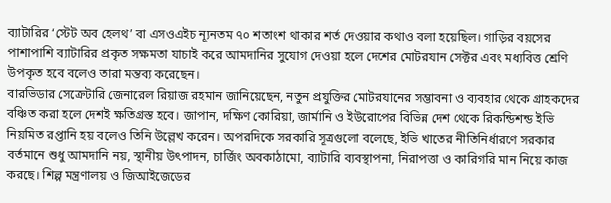ব্যাটারির ‘স্টেট অব হেলথ’ বা এসওএইচ ন্যূনতম ৭০ শতাংশ থাকার শর্ত দেওয়ার কথাও বলা হয়েছিল। গাড়ির বয়সের পাশাপাশি ব্যাটারির প্রকৃত সক্ষমতা যাচাই করে আমদানির সুযোগ দেওয়া হলে দেশের মোটরযান সেক্টর এবং মধ্যবিত্ত শ্রেণি উপকৃত হবে বলেও তারা মন্তব্য করেছেন।
বারভিডার সেক্রেটারি জেনারেল রিয়াজ রহমান জানিয়েছেন, নতুন প্রযুক্তির মোটরযানের সম্ভাবনা ও ব্যবহার থেকে গ্রাহকদের বঞ্চিত করা হলে দেশই ক্ষতিগ্রস্ত হবে। জাপান, দক্ষিণ কোরিয়া, জার্মানি ও ইউরোপের বিভিন্ন দেশ থেকে রিকন্ডিশন্ড ইভি নিয়মিত রপ্তানি হয় বলেও তিনি উল্লেখ করেন। অপরদিকে সরকারি সূত্রগুলো বলেছে, ইভি খাতের নীতিনির্ধারণে সরকার বর্তমানে শুধু আমদানি নয়, স্থানীয় উৎপাদন, চার্জিং অবকাঠামো, ব্যাটারি ব্যবস্থাপনা, নিরাপত্তা ও কারিগরি মান নিয়ে কাজ করছে। শিল্প মন্ত্রণালয় ও জিআইজেডের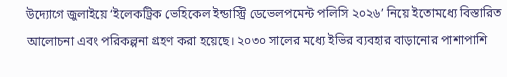উদ্যোগে জুলাইয়ে ‘ইলেকট্রিক ভেহিকেল ইন্ডাস্ট্রি ডেভেলপমেন্ট পলিসি ২০২৬’ নিয়ে ইতোমধ্যে বিস্তারিত আলোচনা এবং পরিকল্পনা গ্রহণ করা হয়েছে। ২০৩০ সালের মধ্যে ইভির ব্যবহার বাড়ানোর পাশাপাশি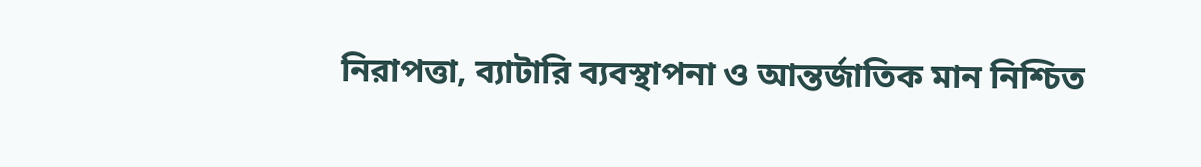নিরাপত্তা, ব্যাটারি ব্যবস্থাপনা ও আন্তর্জাতিক মান নিশ্চিত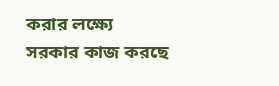করার লক্ষ্যে সরকার কাজ করছে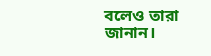বলেও তারা জানান।